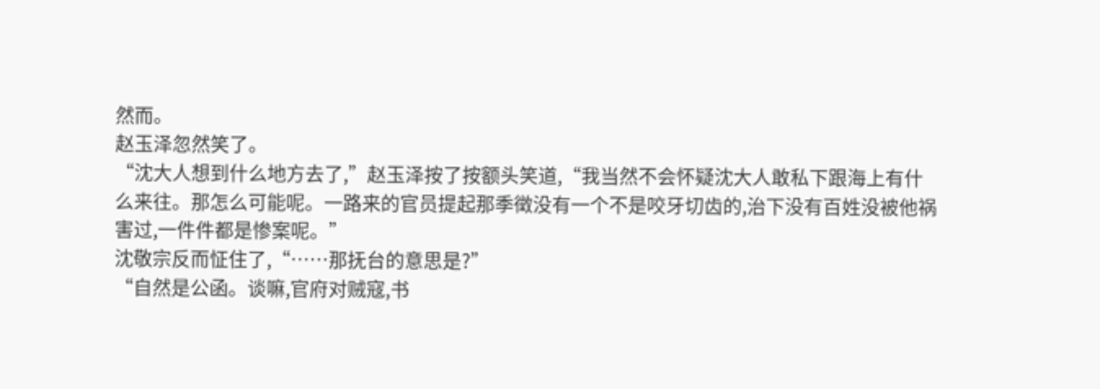然而。
赵玉泽忽然笑了。
“沈大人想到什么地方去了,”赵玉泽按了按额头笑道,“我当然不会怀疑沈大人敢私下跟海上有什么来往。那怎么可能呢。一路来的官员提起那季徵没有一个不是咬牙切齿的,治下没有百姓没被他祸害过,一件件都是惨案呢。”
沈敬宗反而怔住了,“……那抚台的意思是?”
“自然是公函。谈嘛,官府对贼寇,书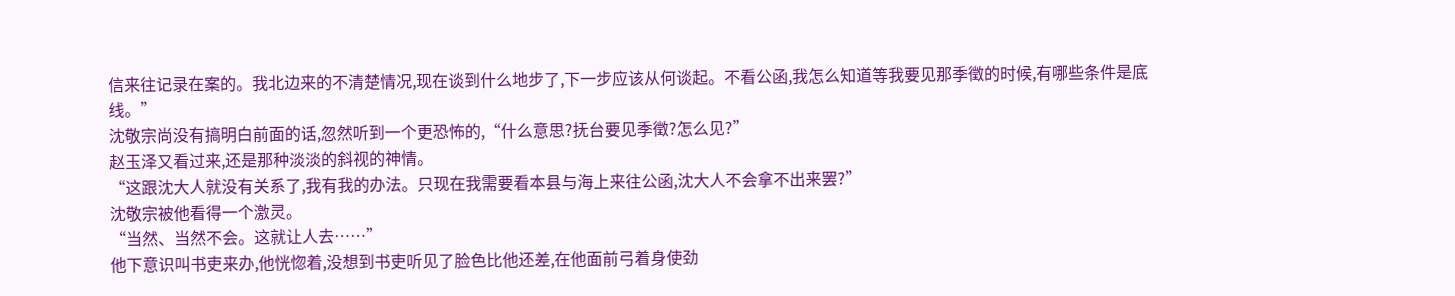信来往记录在案的。我北边来的不清楚情况,现在谈到什么地步了,下一步应该从何谈起。不看公函,我怎么知道等我要见那季徵的时候,有哪些条件是底线。”
沈敬宗尚没有搞明白前面的话,忽然听到一个更恐怖的,“什么意思?抚台要见季徵?怎么见?”
赵玉泽又看过来,还是那种淡淡的斜视的神情。
“这跟沈大人就没有关系了,我有我的办法。只现在我需要看本县与海上来往公函,沈大人不会拿不出来罢?”
沈敬宗被他看得一个激灵。
“当然、当然不会。这就让人去……”
他下意识叫书吏来办,他恍惚着,没想到书吏听见了脸色比他还差,在他面前弓着身使劲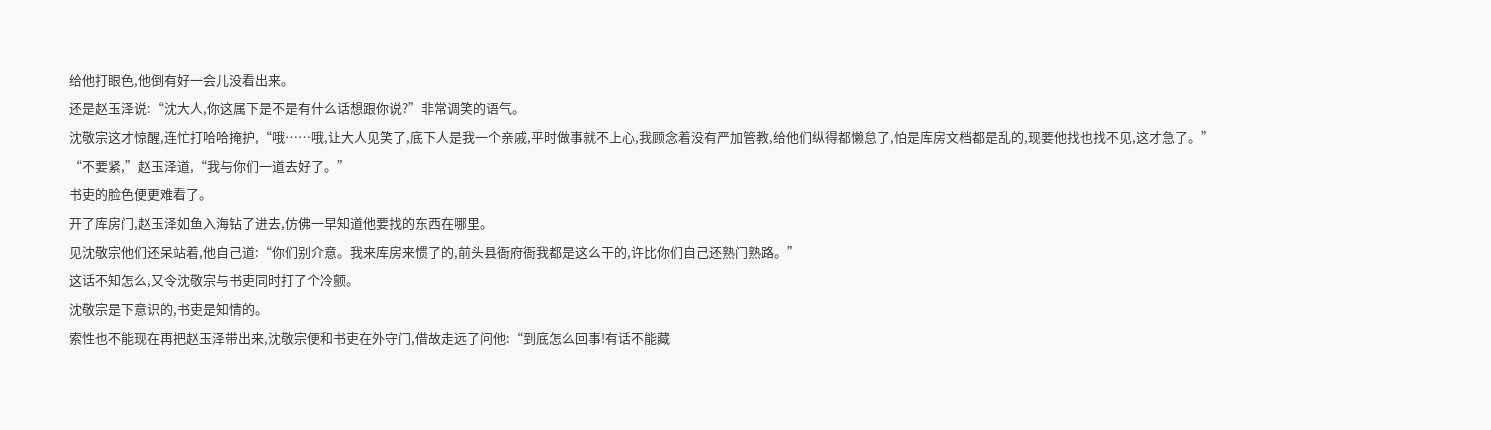给他打眼色,他倒有好一会儿没看出来。
还是赵玉泽说:“沈大人,你这属下是不是有什么话想跟你说?”非常调笑的语气。
沈敬宗这才惊醒,连忙打哈哈掩护,“哦……哦,让大人见笑了,底下人是我一个亲戚,平时做事就不上心,我顾念着没有严加管教,给他们纵得都懒怠了,怕是库房文档都是乱的,现要他找也找不见,这才急了。”
“不要紧,”赵玉泽道,“我与你们一道去好了。”
书吏的脸色便更难看了。
开了库房门,赵玉泽如鱼入海钻了进去,仿佛一早知道他要找的东西在哪里。
见沈敬宗他们还呆站着,他自己道:“你们别介意。我来库房来惯了的,前头县衙府衙我都是这么干的,许比你们自己还熟门熟路。”
这话不知怎么,又令沈敬宗与书吏同时打了个冷颤。
沈敬宗是下意识的,书吏是知情的。
索性也不能现在再把赵玉泽带出来,沈敬宗便和书吏在外守门,借故走远了问他:“到底怎么回事!有话不能藏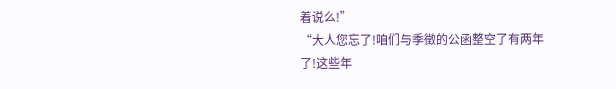着说么!”
“大人您忘了!咱们与季徵的公函整空了有两年了!这些年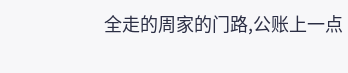全走的周家的门路,公账上一点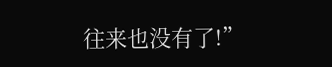往来也没有了!”